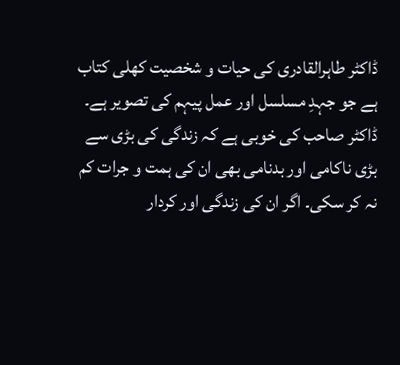ڈاکٹر طاہرالقادری کی حیات و شخصیت کھلی کتاب ہے جو جہدِ مسلسل اور عمل پیہم کی تصویر ہے۔ ڈاکٹر صاحب کی خوبی ہے کہ زندگی کی بڑی سے بڑی ناکامی اور بدنامی بھی ان کی ہمت و جرات کم نہ کر سکی۔ اگر ان کی زندگی اور کردار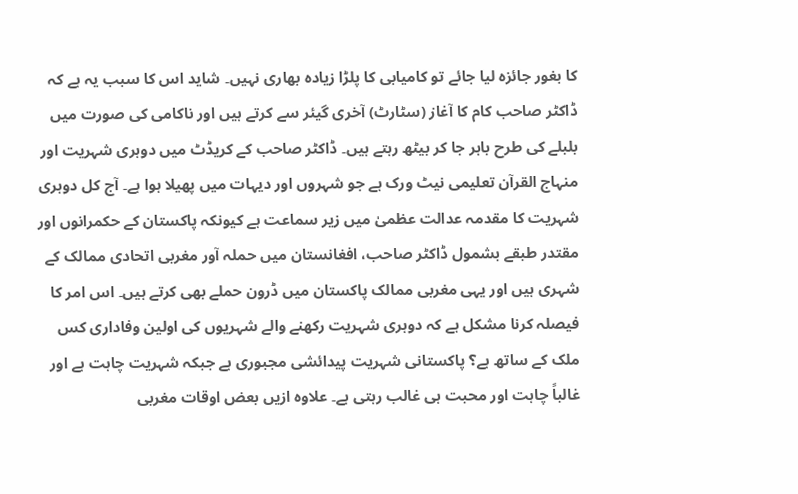کا بغور جائزہ لیا جائے تو کامیابی کا پلڑا زیادہ بھاری نہیں۔ شاید اس کا سبب یہ ہے کہ ڈاکٹر صاحب کام کا آغاز (سٹارٹ) آخری گیئر سے کرتے ہیں اور ناکامی کی صورت میں بلبلے کی طرح باہر جا کر بیٹھ رہتے ہیں۔ ڈاکٹر صاحب کے کریڈٹ میں دوہری شہریت اور منہاج القرآن تعلیمی نیٹ ورک ہے جو شہروں اور دیہات میں پھیلا ہوا ہے۔ آج کل دوہری شہریت کا مقدمہ عدالت عظمیٰ میں زیر سماعت ہے کیونکہ پاکستان کے حکمرانوں اور مقتدر طبقے بشمول ڈاکٹر صاحب، افغانستان میں حملہ آور مغربی اتحادی ممالک کے شہری ہیں اور یہی مغربی ممالک پاکستان میں ڈرون حملے بھی کرتے ہیں۔ اس امر کا فیصلہ کرنا مشکل ہے کہ دوہری شہریت رکھنے والے شہریوں کی اولین وفاداری کس ملک کے ساتھ ہے؟ پاکستانی شہریت پیدائشی مجبوری ہے جبکہ شہریت چاہت ہے اور غالباً چاہت اور محبت ہی غالب رہتی ہے۔ علاوہ ازیں بعض اوقات مغربی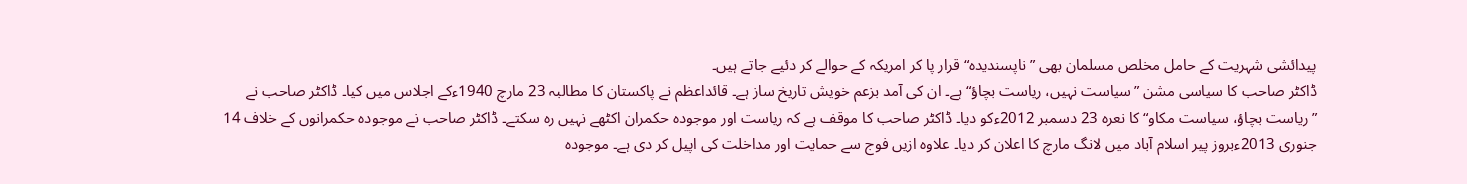پیدائشی شہریت کے حامل مخلص مسلمان بھی ”ناپسندیدہ“ قرار پا کر امریکہ کے حوالے کر دئیے جاتے ہیں۔
ڈاکٹر صاحب کا سیاسی مشن ”سیاست نہیں، ریاست بچاؤ“ ہے۔ ان کی آمد بزعم خویش تاریخ ساز ہے۔ قائداعظم نے پاکستان کا مطالبہ 23 مارچ 1940ءکے اجلاس میں کیا۔ ڈاکٹر صاحب نے ”ریاست بچاؤ، سیاست مکاو“ کا نعرہ 23 دسمبر 2012ءکو دیا۔ ڈاکٹر صاحب کا موقف ہے کہ ریاست اور موجودہ حکمران اکٹھے نہیں رہ سکتے۔ ڈاکٹر صاحب نے موجودہ حکمرانوں کے خلاف 14 جنوری 2013ءبروز پیر اسلام آباد میں لانگ مارچ کا اعلان کر دیا۔ علاوہ ازیں فوج سے حمایت اور مداخلت کی اپیل کر دی ہے۔ موجودہ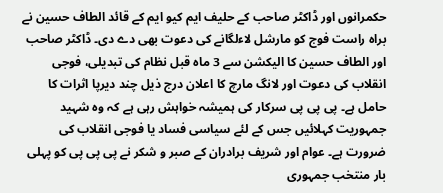حکمرانوں اور ڈاکٹر صاحب کے حلیف ایم کیو ایم کے قائد الطاف حسین نے براہ راست فوج کو مارشل لاءلگانے کی دعوت بھی دے دی۔ ڈاکٹر صاحب اور الطاف حسین کا الیکشن سے 3 ماہ قبل نظام کی تبدیلی، فوجی انقلاب کی دعوت اور لانگ مارچ کا اعلان درج ذیل چند دیرپا اثرات کا حامل ہے۔ پی پی پی سرکار کی ہمیشہ خواہش رہی ہے کہ وہ شہید جمہوریت کہلائیں جس کے لئے سیاسی فساد یا فوجی انقلاب کی ضرورت ہے۔ عوام اور شریف برادران کے صبر و شکر نے پی پی پی کو پہلی بار منتخب جمہوری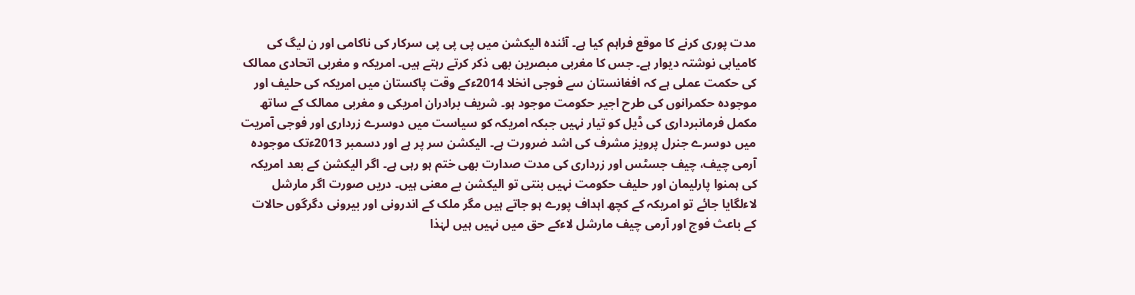مدت پوری کرنے کا موقع فراہم کیا ہے۔ آئندہ الیکشن میں پی پی پی سرکار کی ناکامی اور ن لیگ کی کامیابی نوشتہ دیوار ہے۔ جس کا مغربی مبصرین بھی ذکر کرتے رہتے ہیں۔ امریکہ و مغربی اتحادی ممالک کی حکمت عملی ہے کہ افغانستان سے فوجی انخلا 2014ءکے وقت پاکستان میں امریکہ کی حلیف اور موجودہ حکمرانوں کی طرح اجیر حکومت موجود ہو۔ شریف برادران امریکی و مغربی ممالک کے ساتھ مکمل فرمانبرداری کی ڈیل کو تیار نہیں جبکہ امریکہ کو سیاست میں دوسرے زرداری اور فوجی آمریت میں دوسرے جنرل پرویز مشرف کی اشد ضرورت ہے۔ الیکشن سر پر ہے اور دسمبر 2013ءتک موجودہ آرمی چیف، چیف جسٹس اور زرداری کی مدت صدارت بھی ختم ہو رہی ہے۔ اگر الیکشن کے بعد امریکہ کی ہمنوا پارلیمان اور حلیف حکومت نہیں بنتی تو الیکشن بے معنی ہیں۔ دریں صورت اگر مارشل لاءلگایا جائے تو امریکہ کے کچھ اہداف پورے ہو جاتے ہیں مگر ملک کے اندرونی اور بیرونی دگرگوں حالات کے باعث فوج اور آرمی چیف مارشل لاءکے حق میں نہیں ہیں لہٰذا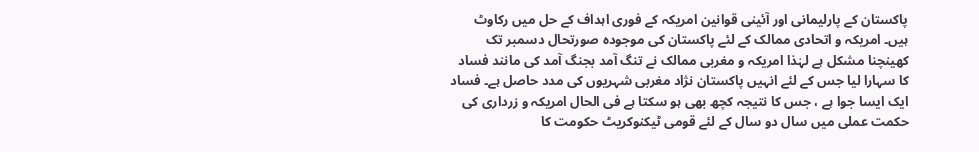پاکستان کے پارلیمانی اور آئینی قوانین امریکہ کے فوری اہداف کے حل میں رکاوٹ ہیں۔ امریکہ و اتحادی ممالک کے لئے پاکستان کی موجودہ صورتحال دسمبر تک کھینچنا مشکل ہے لہٰذا امریکہ و مغربی ممالک نے تنگ آمد بجنگ آمد کی مانند فساد کا سہارا لیا جس کے لئے انہیں پاکستان نژاد مغربی شہریوں کی مدد حاصل ہے۔ فساد ایک ایسا جوا ہے ، جس کا نتیجہ کچھ بھی ہو سکتا ہے فی الحال امریکہ و زرداری کی حکمت عملی میں سال دو سال کے لئے قومی ٹیکنوکریٹ حکومت کا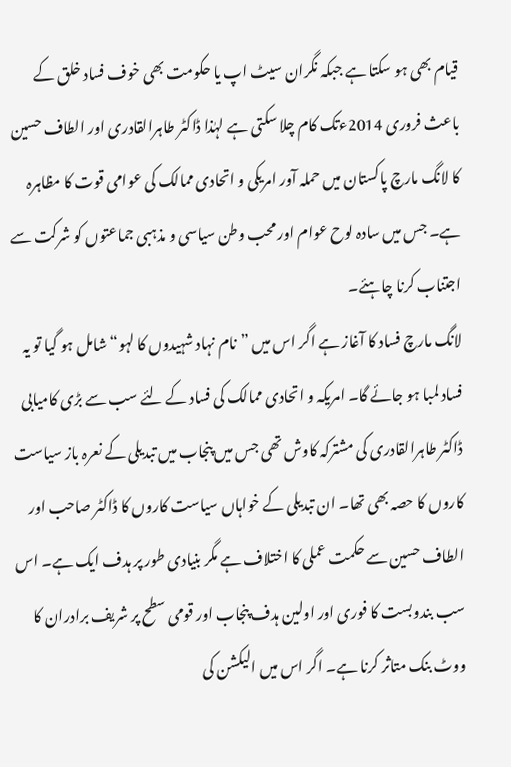قیام بھی ہو سکتا ہے جبکہ نگران سیٹ اپ یا حکومت بھی خوف فساد خلق کے باعث فروری 2014ءتک کام چلا سکتی ہے لہٰذا ڈاکٹر طاہرالقادری اور الطاف حسین کا لانگ مارچ پاکستان میں حملہ آور امریکی و اتحادی ممالک کی عوامی قوت کا مظاہرہ ہے۔ جس میں سادہ لوح عوام اور محب وطن سیاسی و مذہبی جماعتوں کو شرکت سے اجتناب کرنا چاہئے۔
لانگ مارچ فساد کا آغاز ہے اگر اس میں ”نام نہاد شہیدوں کا لہو“ شامل ہو گیا تو یہ فساد لمبا ہو جائے گا۔ امریکہ و اتحادی ممالک کی فساد کے لئے سب سے بڑی کامیابی ڈاکٹر طاہرالقادری کی مشترکہ کاوش تھی جس میں پنجاب میں تبدیلی کے نعرہ باز سیاست کاروں کا حصہ بھی تھا۔ ان تبدیلی کے خواہاں سیاست کاروں کا ڈاکٹر صاحب اور الطاف حسین سے حکمت عملی کا اختلاف ہے مگر بنیادی طور پر ہدف ایک ہے۔ اس سب بندوبست کا فوری اور اولین ہدف پنجاب اور قومی سطح پر شریف برادران کا ووٹ بنک متاثر کرنا ہے۔ اگر اس میں الیکشن کی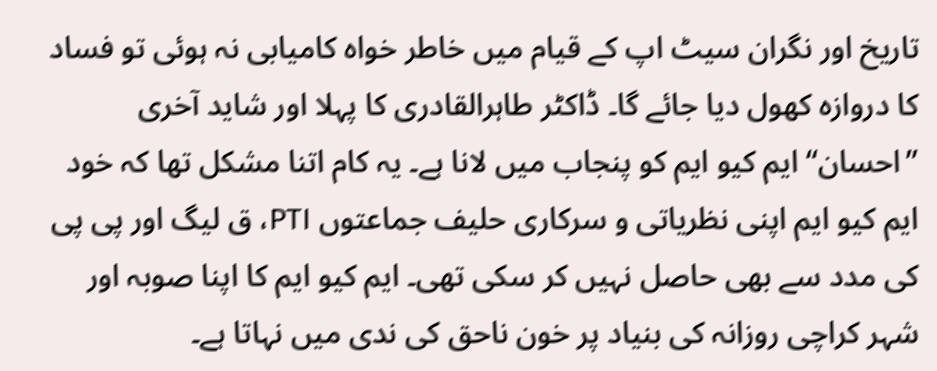تاریخ اور نگران سیٹ اپ کے قیام میں خاطر خواہ کامیابی نہ ہوئی تو فساد کا دروازہ کھول دیا جائے گا۔ ڈاکٹر طاہرالقادری کا پہلا اور شاید آخری ”احسان“ ایم کیو ایم کو پنجاب میں لانا ہے۔ یہ کام اتنا مشکل تھا کہ خود ایم کیو ایم اپنی نظریاتی و سرکاری حلیف جماعتوں PTI، ق لیگ اور پی پی کی مدد سے بھی حاصل نہیں کر سکی تھی۔ ایم کیو ایم کا اپنا صوبہ اور شہر کراچی روزانہ کی بنیاد پر خون ناحق کی ندی میں نہاتا ہے۔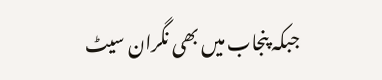جبکہ پنجاب میں بھی نگران سیٹ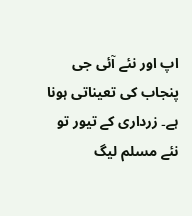اپ اور نئے آئی جی پنجاب کی تعیناتی ہونا ہے۔ زرداری کے تیور تو نئے مسلم لیگ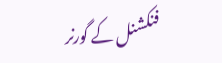فنکشنل کے گورنر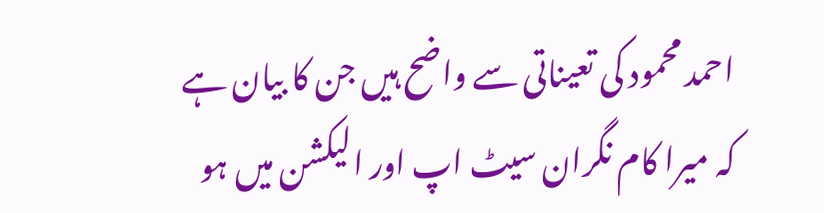احمد محمود کی تعیناتی سے واضح ہیں جن کا بیان ہے کہ میرا کام نگران سیٹ اپ اور الیکشن میں ہو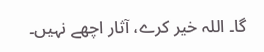گا۔ اللہ خیر کرے، آثار اچھے نہیں۔